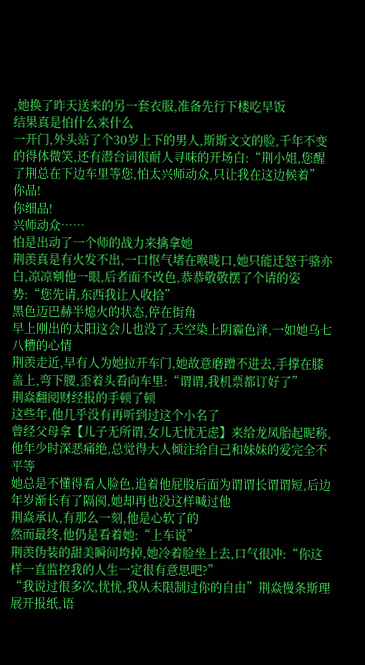,她换了昨天送来的另一套衣服,准备先行下楼吃早饭
结果真是怕什么来什么
一开门,外头站了个30岁上下的男人,斯斯文文的脸,千年不变的得体微笑,还有潜台词很耐人寻味的开场白:“荆小姐,您醒了荆总在下边车里等您,怕太兴师动众,只让我在这边候着”
你品!
你细品!
兴师动众……
怕是出动了一个师的战力来擒拿她
荆羡真是有火发不出,一口怄气堵在喉咙口,她只能迁怒于骆亦白,凉凉剜他一眼,后者面不改色,恭恭敬敬摆了个请的姿势:“您先请,东西我让人收拾”
黑色迈巴赫半熄火的状态,停在街角
早上刚出的太阳这会儿也没了,天空染上阴霾色泽,一如她乌七八糟的心情
荆羡走近,早有人为她拉开车门,她故意磨蹭不进去,手撑在膝盖上,弯下腰,歪着头看向车里:“谓谓,我机票都订好了”
荆焱翻阅财经报的手顿了顿
这些年,他几乎没有再听到过这个小名了
曾经父母拿【儿子无所谓,女儿无忧无虑】来给龙凤胎起昵称,他年少时深恶痛绝,总觉得大人倾注给自己和妹妹的爱完全不平等
她总是不懂得看人脸色,追着他屁股后面为谓谓长谓谓短,后边年岁渐长有了隔阂,她却再也没这样喊过他
荆焱承认,有那么一刻,他是心软了的
然而最终,他仍是看着她:“上车说”
荆羡伪装的甜美瞬间垮掉,她冷着脸坐上去,口气很冲:“你这样一直监控我的人生一定很有意思吧?”
“我说过很多次,忧忧,我从未限制过你的自由”荆焱慢条斯理展开报纸,语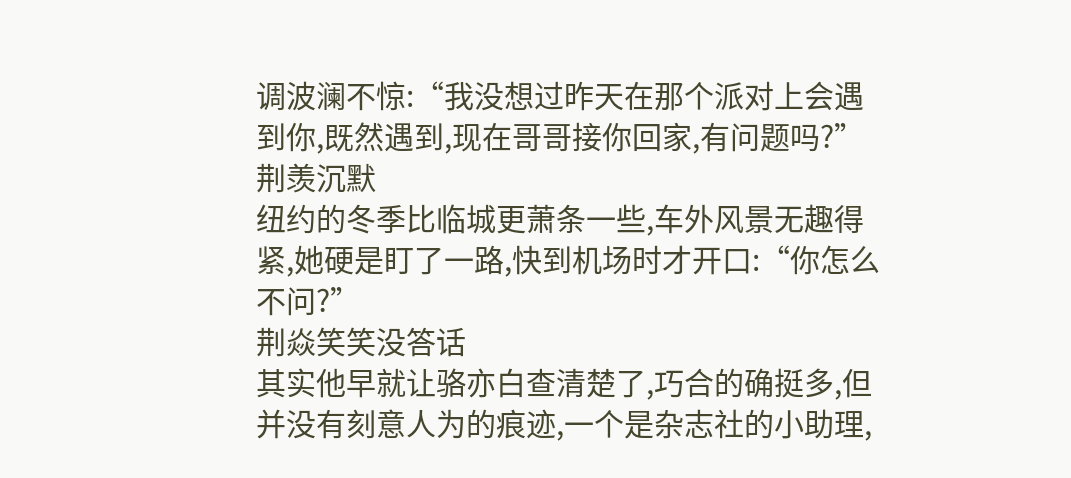调波澜不惊:“我没想过昨天在那个派对上会遇到你,既然遇到,现在哥哥接你回家,有问题吗?”
荆羡沉默
纽约的冬季比临城更萧条一些,车外风景无趣得紧,她硬是盯了一路,快到机场时才开口:“你怎么不问?”
荆焱笑笑没答话
其实他早就让骆亦白查清楚了,巧合的确挺多,但并没有刻意人为的痕迹,一个是杂志社的小助理,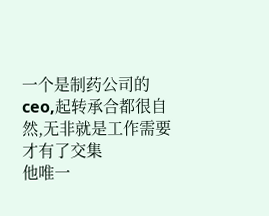一个是制药公司的ceo,起转承合都很自然,无非就是工作需要才有了交集
他唯一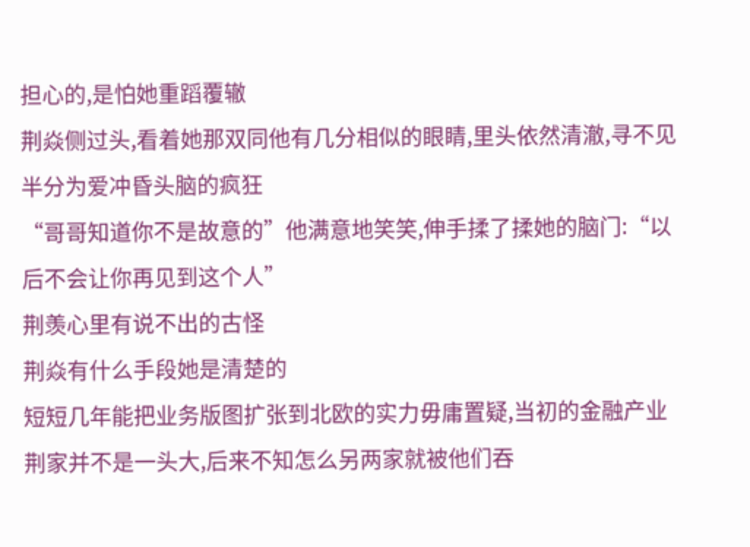担心的,是怕她重蹈覆辙
荆焱侧过头,看着她那双同他有几分相似的眼睛,里头依然清澈,寻不见半分为爱冲昏头脑的疯狂
“哥哥知道你不是故意的”他满意地笑笑,伸手揉了揉她的脑门:“以后不会让你再见到这个人”
荆羡心里有说不出的古怪
荆焱有什么手段她是清楚的
短短几年能把业务版图扩张到北欧的实力毋庸置疑,当初的金融产业荆家并不是一头大,后来不知怎么另两家就被他们吞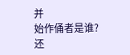并
始作俑者是谁?
还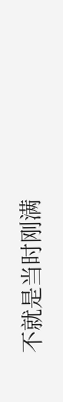不就是当时刚满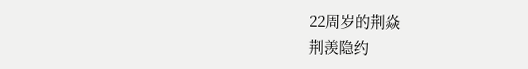22周岁的荆焱
荆羡隐约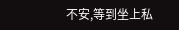不安,等到坐上私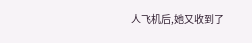人飞机后,她又收到了